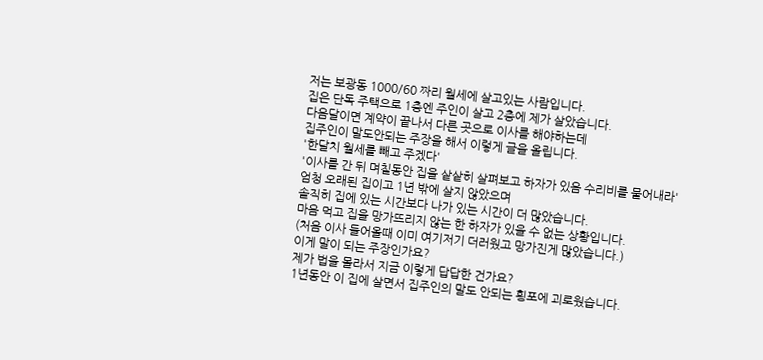저는 보광동 1000/60 짜리 월세에 살고있는 사람입니다.
집은 단독 주택으로 1층엔 주인이 살고 2층에 제가 살았습니다.
다음달이면 계약이 끝나서 다른 곳으로 이사를 해야하는데
집주인이 말도안되는 주장을 해서 이렇게 글을 올립니다.
'한달치 월세를 빼고 주겠다'
'이사를 간 뒤 며칠동안 집을 샅샅히 살펴보고 하자가 있음 수리비를 물어내라'
엄청 오래된 집이고 1년 밖에 살지 않았으며
솔직히 집에 있는 시간보다 나가 있는 시간이 더 많았습니다.
마음 먹고 집을 망가뜨리지 않는 한 하자가 있을 수 없는 상황입니다.
(처음 이사 들어올때 이미 여기저기 더러웠고 망가진게 많았습니다.)
이게 말이 되는 주장인가요?
제가 법을 몰라서 지금 이렇게 답답한 건가요?
1년동안 이 집에 살면서 집주인의 말도 안되는 횡포에 괴로웠습니다.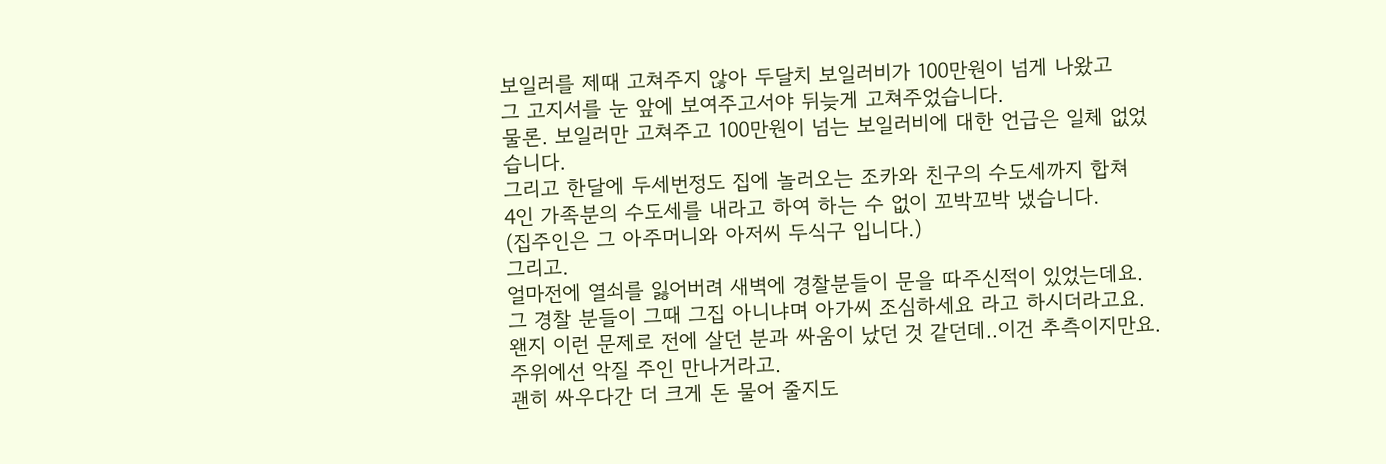보일러를 제때 고쳐주지 않아 두달치 보일러비가 100만원이 넘게 나왔고
그 고지서를 눈 앞에 보여주고서야 뒤늦게 고쳐주었습니다.
물론. 보일러만 고쳐주고 100만원이 넘는 보일러비에 대한 언급은 일체 없었습니다.
그리고 한달에 두세번정도 집에 놀러오는 조카와 친구의 수도세까지 합쳐
4인 가족분의 수도세를 내라고 하여 하는 수 없이 꼬박꼬박 냈습니다.
(집주인은 그 아주머니와 아저씨 두식구 입니다.)
그리고.
얼마전에 열쇠를 잃어버려 새벽에 경찰분들이 문을 따주신적이 있었는데요.
그 경찰 분들이 그때 그집 아니냐며 아가씨 조심하세요 라고 하시더라고요.
왠지 이런 문제로 전에 살던 분과 싸움이 났던 것 같던데..이건 추측이지만요.
주위에선 악질 주인 만나거라고.
괜히 싸우다간 더 크게 돈 물어 줄지도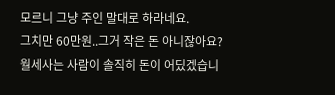모르니 그냥 주인 말대로 하라네요.
그치만 60만원..그거 작은 돈 아니잖아요?
월세사는 사람이 솔직히 돈이 어딨겠습니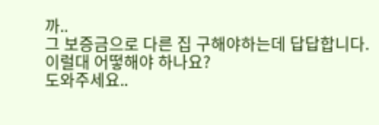까..
그 보증금으로 다른 집 구해야하는데 답답합니다.
이럴대 어떻해야 하나요?
도와주세요..